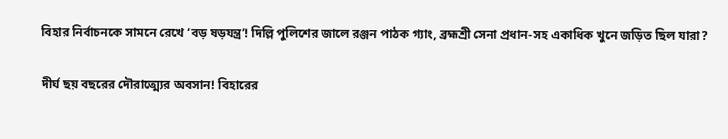বিহার নির্বাচনকে সামনে রেখে ‘বড় ষড়যন্ত্র’! দিল্লি পুলিশের জালে রঞ্জন পাঠক গ্যাং, ব্রহ্মশ্রী সেনা প্রধান-সহ একাধিক খুনে জড়িত ছিল যারা?

দীর্ঘ ছয় বছরের দৌরাত্ম্যের অবসান! বিহারের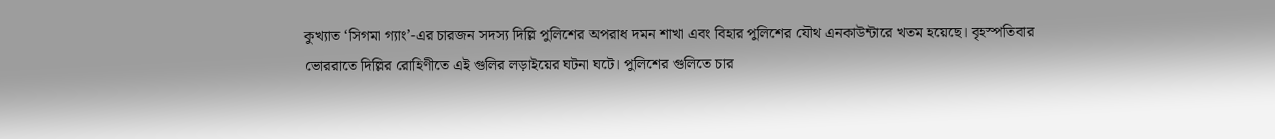কুখ্যাত ‘সিগমা গ্যাং’-এর চারজন সদস্য দিল্লি পুলিশের অপরাধ দমন শাখা এবং বিহার পুলিশের যৌথ এনকাউন্টারে খতম হয়েছে। বৃহস্পতিবার ভোররাতে দিল্লির রোহিণীতে এই গুলির লড়াইয়ের ঘটনা ঘটে। পুলিশের গুলিতে চার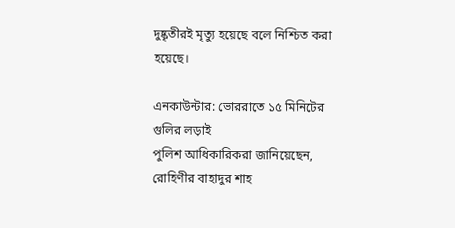দুষ্কৃতীরই মৃত্যু হয়েছে বলে নিশ্চিত করা হয়েছে।

এনকাউন্টার: ভোররাতে ১৫ মিনিটের গুলির লড়াই
পুলিশ আধিকারিকরা জানিয়েছেন, রোহিণীর বাহাদুর শাহ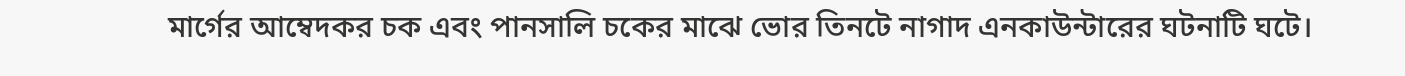মার্গের আম্বেদকর চক এবং পানসালি চকের মাঝে ভোর তিনটে নাগাদ এনকাউন্টারের ঘটনাটি ঘটে।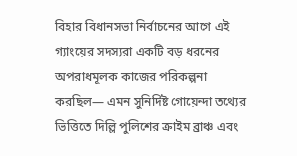বিহার বিধানসভা নির্বাচনের আগে এই গ্যাংয়ের সদস্যরা একটি বড় ধরনের অপরাধমূলক কাজের পরিকল্পনা করছিল— এমন সুনির্দিষ্ট গোয়েন্দা তথ্যের ভিত্তিতে দিল্লি পুলিশের ক্রাইম ব্রাঞ্চ এবং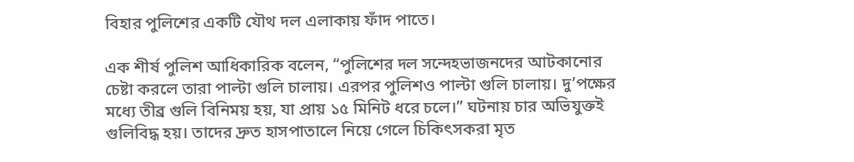বিহার পুলিশের একটি যৌথ দল এলাকায় ফাঁদ পাতে।

এক শীর্ষ পুলিশ আধিকারিক বলেন, “পুলিশের দল সন্দেহভাজনদের আটকানোর চেষ্টা করলে তারা পাল্টা গুলি চালায়। এরপর পুলিশও পাল্টা গুলি চালায়। দু’পক্ষের মধ্যে তীব্র গুলি বিনিময় হয়, যা প্রায় ১৫ মিনিট ধরে চলে।” ঘটনায় চার অভিযুক্তই গুলিবিদ্ধ হয়। তাদের দ্রুত হাসপাতালে নিয়ে গেলে চিকিৎসকরা মৃত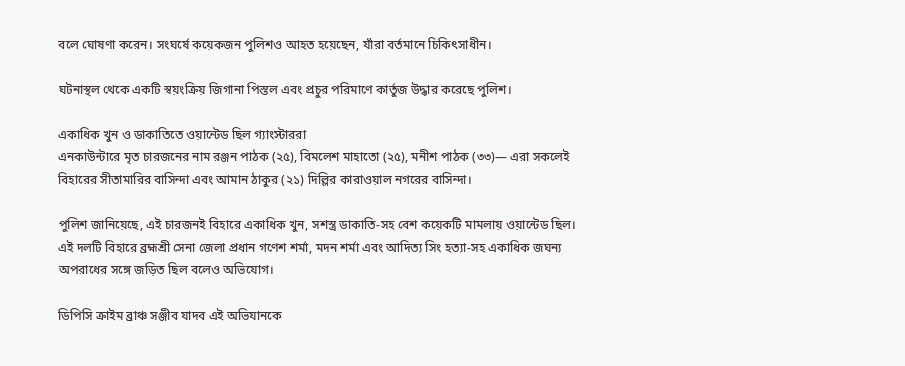বলে ঘোষণা করেন। সংঘর্ষে কয়েকজন পুলিশও আহত হয়েছেন, যাঁরা বর্তমানে চিকিৎসাধীন।

ঘটনাস্থল থেকে একটি স্বয়ংক্রিয় জিগানা পিস্তল এবং প্রচুর পরিমাণে কার্তুজ উদ্ধার করেছে পুলিশ।

একাধিক খুন ও ডাকাতিতে ওয়ান্টেড ছিল গ্যাংস্টাররা
এনকাউন্টারে মৃত চারজনের নাম রঞ্জন পাঠক (২৫), বিমলেশ মাহাতো (২৫), মনীশ পাঠক (৩৩)— এরা সকলেই বিহারের সীতামারির বাসিন্দা এবং আমান ঠাকুর (২১) দিল্লির কারাওয়াল নগরের বাসিন্দা।

পুলিশ জানিয়েছে, এই চারজনই বিহারে একাধিক খুন, সশস্ত্র ডাকাতি-সহ বেশ কয়েকটি মামলায় ওয়ান্টেড ছিল। এই দলটি বিহারে ব্রহ্মশ্রী সেনা জেলা প্রধান গণেশ শর্মা, মদন শর্মা এবং আদিত্য সিং হত্যা-সহ একাধিক জঘন্য অপরাধের সঙ্গে জড়িত ছিল বলেও অভিযোগ।

ডিপিসি ক্রাইম ব্রাঞ্চ সঞ্জীব যাদব এই অভিযানকে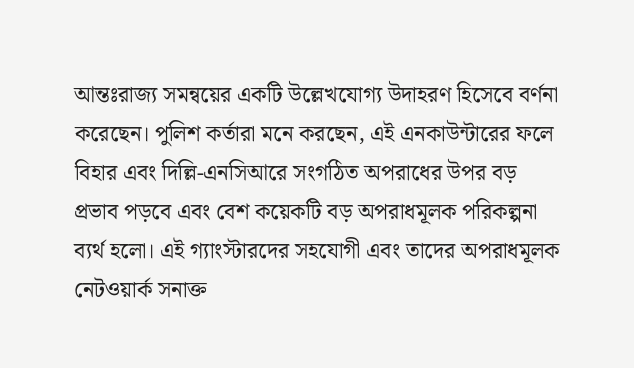আন্তঃরাজ্য সমন্বয়ের একটি উল্লেখযোগ্য উদাহরণ হিসেবে বর্ণনা করেছেন। পুলিশ কর্তারা মনে করছেন, এই এনকাউন্টারের ফলে বিহার এবং দিল্লি-এনসিআরে সংগঠিত অপরাধের উপর বড় প্রভাব পড়বে এবং বেশ কয়েকটি বড় অপরাধমূলক পরিকল্পনা ব্যর্থ হলো। এই গ্যাংস্টারদের সহযোগী এবং তাদের অপরাধমূলক নেটওয়ার্ক সনাক্ত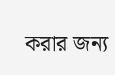করার জন্য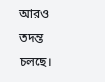আরও তদন্ত চলছে।